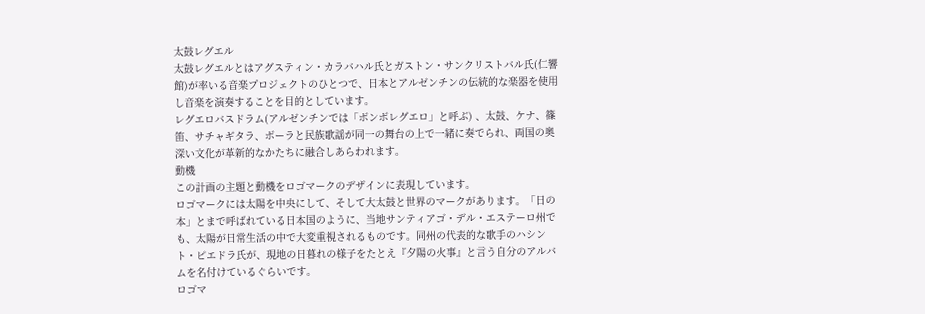太鼓レグエル
太鼓レグエルとはアグスティン・カラバハル氏とガストン・サンクリストバル氏(仁響館)が率いる音楽プロジェクトのひとつで、日本とアルゼンチンの伝統的な楽器を使用し音楽を演奏することを目的としています。
レグエロバスドラム(アルゼンチンでは「ボンボレグエロ」と呼ぶ) 、太鼓、ケナ、篠笛、サチャギタラ、ボーラと民族歌謡が同一の舞台の上で一緒に奏でられ、両国の奥深い文化が革新的なかたちに融合しあらわれます。
動機
この計画の主題と動機をロゴマークのデザインに表現しています。
ロゴマークには太陽を中央にして、そして大太鼓と世界のマークがあります。「日の本」とまで呼ばれている日本国のように、当地サンティアゴ・デル・エステーロ州でも、太陽が日常生活の中で大変重視されるものです。同州の代表的な歌手のハシント・ピエドラ氏が、現地の日暮れの様子をたとえ『夕陽の火事』と言う自分のアルバムを名付けているぐらいです。
ロゴマ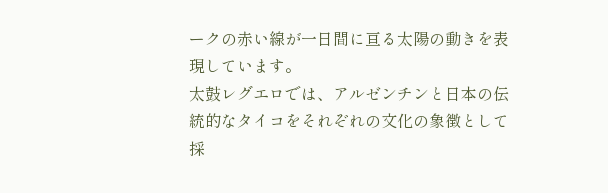ークの赤い線が一日間に亘る太陽の動きを表現しています。
太鼓レグエロでは、アルゼンチンと日本の伝統的なタイコをそれぞれの文化の象徴として採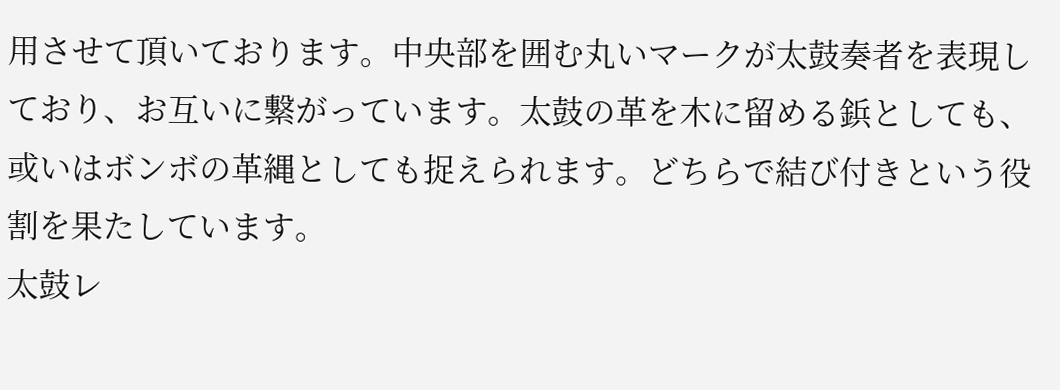用させて頂いております。中央部を囲む丸いマークが太鼓奏者を表現しており、お互いに繋がっています。太鼓の革を木に留める鋲としても、或いはボンボの革縄としても捉えられます。どちらで結び付きという役割を果たしています。
太鼓レ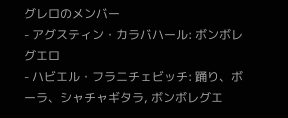グレロのメンバー
- アグスティン・カラバハール: ボンボレグエロ
- ハビエル・フラニチェビッチ: 踊り、ボーラ、シャチャギタラ, ボンボレグエ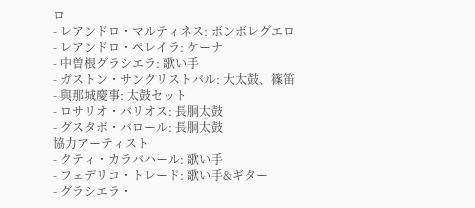ロ
- レアンドロ・マルティネス: ボンボレグエロ
- レアンドロ・ペレイラ: ケーナ
- 中曽根グラシエラ: 歌い手
- ガストン・サンクリストバル: 大太鼓、篠笛
- 與那城慶事: 太鼓セット
- ロサリオ・バリオス: 長胴太鼓
- グスタボ・バロール: 長胴太鼓
協力アーティスト
- クティ・カラバハール: 歌い手
- フェデリコ・トレード: 歌い手&ギター
- グラシエラ・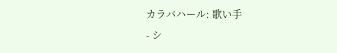カラバハール: 歌い手
- シ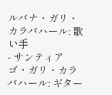ルバナ・ガリ・カラバハール: 歌い手
- サンティアゴ・ガリ・カラバハール: ギター